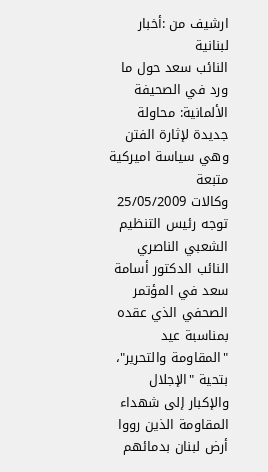ارشيف من :أخبار لبنانية
النائب سعد حول ما ورد في الصحيفة الألمانية: محاولة جديدة لإثارة الفتن وهي سياسة اميركية متبعة
وكالات 25/05/2009
توجه رئيس التنظيم الشعبي الناصري النائب الدكتور أسامة سعد في المؤتمر الصحفي الذي عقده بمناسبة عيد "المقاومة والتحرير"، بتحية "الإجلال والإكبار إلى شهداء المقاومة الذين رووا أرض لبنان بدمائهم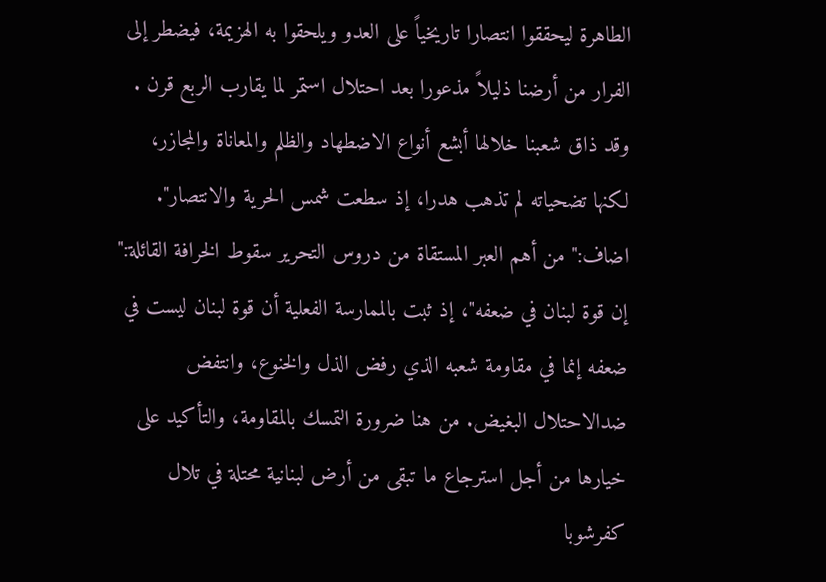الطاهرة ليحققوا انتصارا تاريخياً على العدو ويلحقوا به الهزيمة، فيضطر إلى الفرار من أرضنا ذليلاً مذعورا بعد احتلال استمر لما يقارب الربع قرن . وقد ذاق شعبنا خلالها أبشع أنواع الاضطهاد والظلم والمعاناة والمجازر، لكنها تضحياته لم تذهب هدرا، إذ سطعت شمس الحرية والانتصار".
اضاف:" من أهم العبر المستقاة من دروس التحرير سقوط الخرافة القائلة:" إن قوة لبنان في ضعفه"، إذ ثبت بالممارسة الفعلية أن قوة لبنان ليست في ضعفه إنما في مقاومة شعبه الذي رفض الذل والخنوع، وانتفض ضدالاحتلال البغيض. من هنا ضرورة التمسك بالمقاومة، والتأكيد على خيارها من أجل استرجاع ما تبقى من أرض لبنانية محتلة في تلال كفرشوبا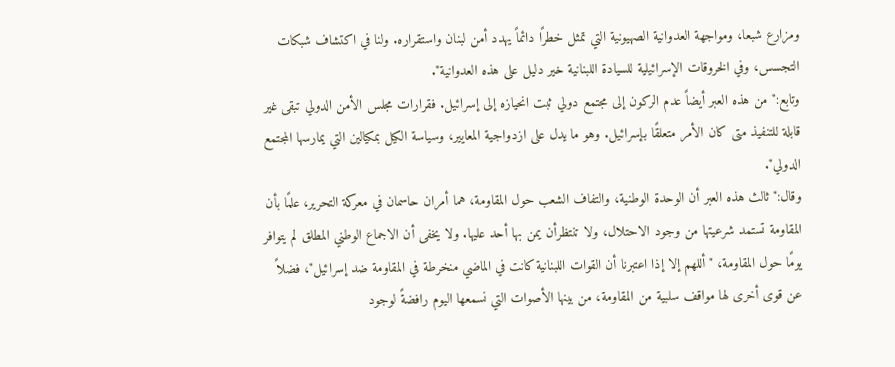ومزارع شبعا، ومواجهة العدوانية الصهيونية التي تمثل خطرًا دائماً يهدد أمن لبنان واستقراره. ولنا في اكتشاف شبكات التجسس، وفي الخروقات الإسرائيلية للسيادة اللبنانية خير دليل على هذه العدوانية".
وتابع:" من هذه العبر أيضاً عدم الركون إلى مجتمع دولي ثبت انحيازه إلى إسرائيل. فقرارات مجلس الأمن الدولي تبقى غير قابلة للتنفيذ متى كان الأمر متعلقًا بإسرائيل. وهو ما يدل على ازدواجية المعايير، وسياسة الكيل بمكيالين التي يمارسها المجتمع الدولي".
وقال:" ثالث هذه العبر أن الوحدة الوطنية، والتفاف الشعب حول المقاومة، هما أمران حاسمان في معركة التحرير، علمًا بأن المقاومة تستمد شرعيتها من وجود الاحتلال، ولا تنتظرأن يمن بها أحد عليها. ولا يخفى أن الاجماع الوطني المطلق لم يتوافر يومًا حول المقاومة، "أللهم إلا إذا اعتبرنا أن القوات اللبنانية كانت في الماضي منخرطة في المقاومة ضد إسرائيل"، فضلاً عن قوى أخرى لها مواقف سلبية من المقاومة، من بينها الأصوات التي نسمعها اليوم رافضةً لوجود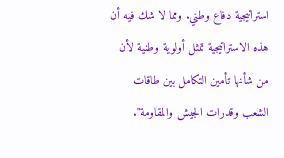استراتيجية دفاع وطني. ومما لا شك فيه أن هذه الاستراتيجية تمثل أولوية وطنية لأن من شأنها تأمين التكامل بين طاقات الشعب وقدرات الجيش والمقاومة".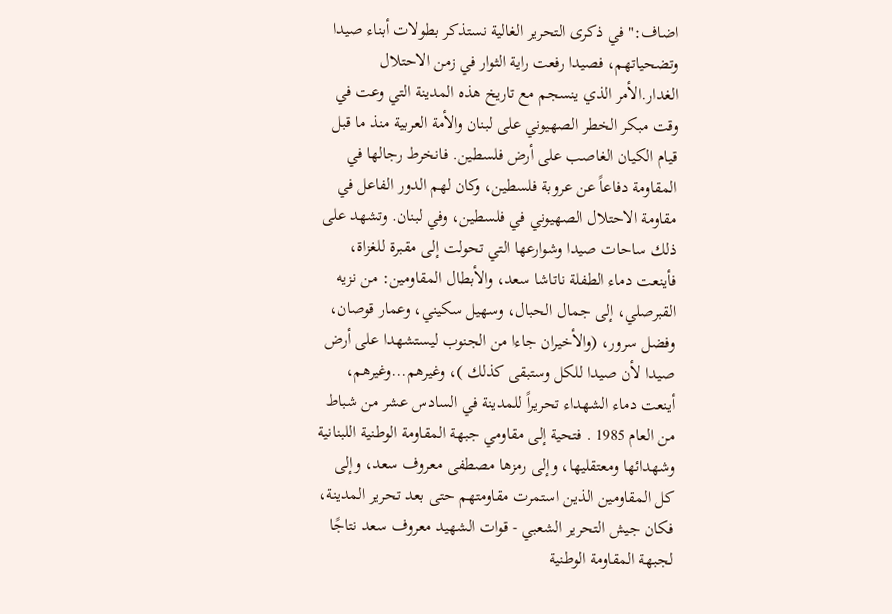اضاف:" في ذكرى التحرير الغالية نستذكر بطولات أبناء صيدا وتضحياتهم، فصيدا رفعت راية الثوار في زمن الاحتلال الغدار.الأمر الذي ينسجم مع تاريخ هذه المدينة التي وعت في وقت مبكر الخطر الصهيوني على لبنان والأمة العربية منذ ما قبل قيام الكيان الغاصب على أرض فلسطين. فانخرط رجالها في المقاومة دفاعاً عن عروبة فلسطين، وكان لهم الدور الفاعل في مقاومة الاحتلال الصهيوني في فلسطين، وفي لبنان. وتشهد على ذلك ساحات صيدا وشوارعها التي تحولت إلى مقبرة للغزاة، فأينعت دماء الطفلة ناتاشا سعد، والأبطال المقاومين: من نزيه القبرصلي، إلى جمال الحبال، وسهيل سكيني، وعمار قوصان، وفضل سرور، (والأخيران جاءا من الجنوب ليستشهدا على أرض صيدا لأن صيدا للكل وستبقى كذلك )، وغيرهم...وغيرهم، أينعت دماء الشهداء تحريراً للمدينة في السادس عشر من شباط من العام 1985 . فتحية إلى مقاومي جبهة المقاومة الوطنية اللبنانية وشهدائها ومعتقليها، وإلى رمزها مصطفى معروف سعد، وإلى كل المقاومين الذين استمرت مقاومتهم حتى بعد تحرير المدينة، فكان جيش التحرير الشعبي - قوات الشهيد معروف سعد نتاجًا لجبهة المقاومة الوطنية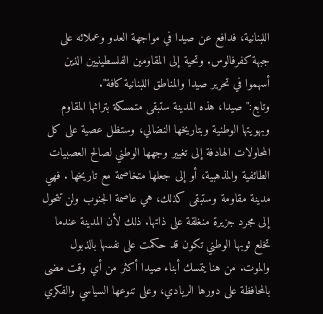اللبنانية، فدافع عن صيدا في مواجهة العدو وعملائه على جبهة كفرفالوس. وتحية إلى المقاومين الفلسطينيين الذين أسهموا في تحرير صيدا والمناطق اللبنانية كافة".
وتابع:" صيدا، هذه المدينة ستبقى متمسكة بتراثها المقاوم وبهويتها الوطنية وبتاريخها النضالي، وستظل عصية على كل المحاولات الهادفة إلى تغيير وجهها الوطني لصالح العصبيات الطائفية والمذهبية، أو إلى جعلها متخاصمة مع تاريخها . فهي مدينة مقاومة وستبقى كذلك، هي عاصمة الجنوب ولن تتحول إلى مجرد جزيرة منغلقة على ذاتها. ذلك لأن المدينة عندما تخلع ثوبها الوطني تكون قد حكمت على نفسها بالذبول والموت. من هنا يتمسك أبناء صيدا أكثر من أي وقت مضى بالمحافظة على دورها الريادي، وعلى تنوعها السياسي والفكري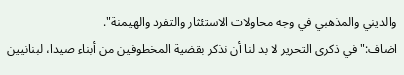والديني والمذهبي في وجه محاولات الاستئثار والتفرد والهيمنة".
اضاف:" في ذكرى التحرير لا بد لنا أن نذكر بقضية المخطوفين من أبناء صيدا، لبنانيين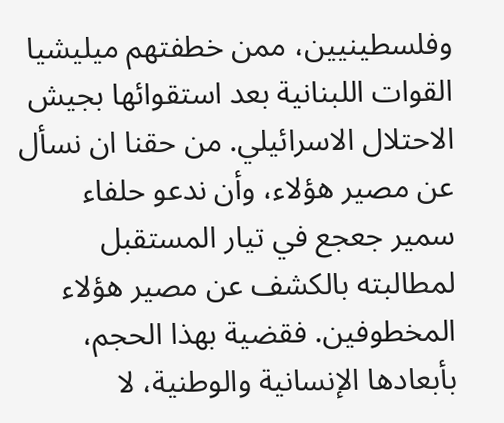وفلسطينيين، ممن خطفتهم ميليشيا القوات اللبنانية بعد استقوائها بجيش الاحتلال الاسرائيلي. من حقنا ان نسأل عن مصير هؤلاء، وأن ندعو حلفاء سمير جعجع في تيار المستقبل لمطالبته بالكشف عن مصير هؤلاء المخطوفين. فقضية بهذا الحجم، بأبعادها الإنسانية والوطنية، لا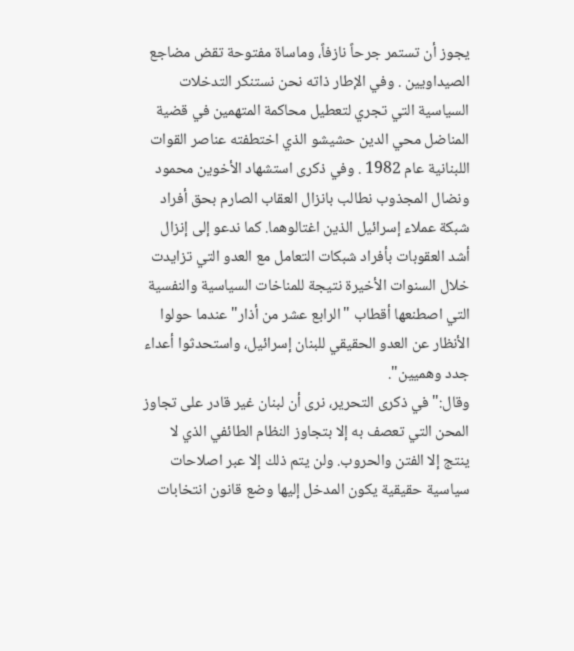يجوز أن تستمر جرحاً نازفاً، وماساة مفتوحة تقض مضاجع الصيداويين . وفي الإطار ذاته نحن نستنكر التدخلات السياسية التي تجري لتعطيل محاكمة المتهمين في قضية المناضل محي الدين حشيشو الذي اختطفته عناصر القوات اللبنانية عام 1982 . وفي ذكرى استشهاد الأخوين محمود ونضال المجذوب نطالب بانزال العقاب الصارم بحق أفراد شبكة عملاء إسرائيل الذين اغتالوهما. كما ندعو إلى إنزال أشد العقوبات بأفراد شبكات التعامل مع العدو التي تزايدت خلال السنوات الأخيرة نتيجة للمناخات السياسية والنفسية التي اصطنعها أقطاب "الرابع عشر من أذار" عندما حولوا الأنظار عن العدو الحقيقي للبنان إسرائيل، واستحدثوا أعداء جدد وهميين".
وقال:" في ذكرى التحرير، نرى أن لبنان غير قادر على تجاوز المحن التي تعصف به إلا بتجاوز النظام الطائفي الذي لا ينتج إلا الفتن والحروب. ولن يتم ذلك إلا عبر اصلاحات سياسية حقيقية يكون المدخل إليها وضع قانون انتخابات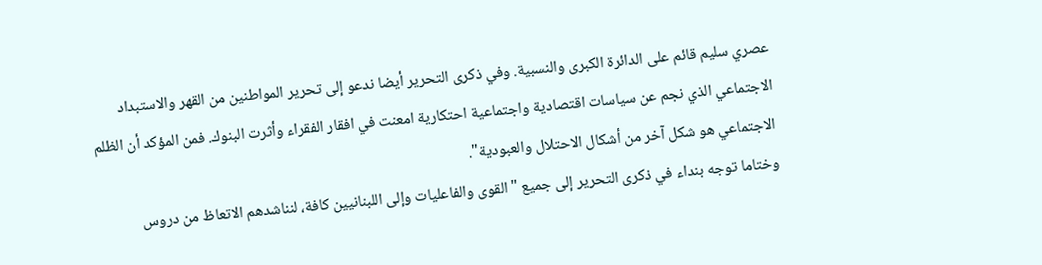عصري سليم قائم على الدائرة الكبرى والنسبية. وفي ذكرى التحرير أيضا ندعو إلى تحرير المواطنين من القهر والاستبداد الاجتماعي الذي نجم عن سياسات اقتصادية واجتماعية احتكارية امعنت في افقار الفقراء وأثرت البنوك. فمن المؤكد أن الظلم الاجتماعي هو شكل آخر من أشكال الاحتلال والعبودية".
وختاما توجه بنداء في ذكرى التحرير إلى جميع "القوى والفاعليات وإلى اللبنانيين كافة، لنناشدهم الاتعاظ من دروس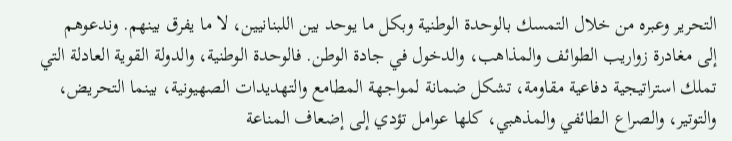التحرير وعبره من خلال التمسك بالوحدة الوطنية وبكل ما يوحد بين اللبنانيين، لا ما يفرق بينهم. وندعوهم إلى مغادرة زواريب الطوائف والمذاهب، والدخول في جادة الوطن. فالوحدة الوطنية، والدولة القوية العادلة التي تملك استراتيجية دفاعية مقاومة، تشكل ضمانة لمواجهة المطامع والتهديدات الصهيونية، بينما التحريض، والتوتير، والصراع الطائفي والمذهبي، كلها عوامل تؤدي إلى إضعاف المناعة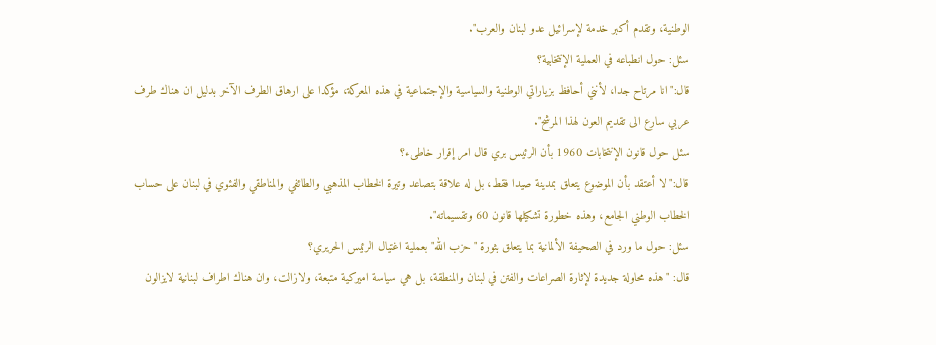الوطنية، وتقدم أكبر خدمة لإسرائيل عدو لبنان والعرب".
سئل: حول انطباعه في العملية الإنتخابية؟
قال:"انا مرتاح جدا، لأنني أحافظ بزياراتي الوطنية والسياسية والإجتماعية في هذه المعركة، مؤكدا على ارهاق الطرف الآخر بدليل ان هناك طرف عربي سارع الى تقديم العون لهذا المرشح".
سئل حول قانون الإنتخابات 1960 بأن الرئيس بري قال امر إقرار خاطىء؟
قال:"لا أعتقد بأن الموضوع يتعلق بمدينة صيدا فقط، بل له علاقة بتصاعد وتيرة الخطاب المذهبي والطائفي والمناطقي والفئوي في لبنان على حساب الخطاب الوطني الجامع، وهذه خطورة تشكيلها قانون 60 وتقسيماته".
سئل: حول ما ورد في الصحيفة الألمانية بما يتعلق بثورة "حزب الله" بعملية اغتيال الرئيس الحريري؟
قال: "هذه محاولة جديدة لإثارة الصراعات والفتن في لبنان والمنطقة، بل هي سياسة اميركية متبعة، ولازالت، وان هناك اطراف لبنانية لايزالون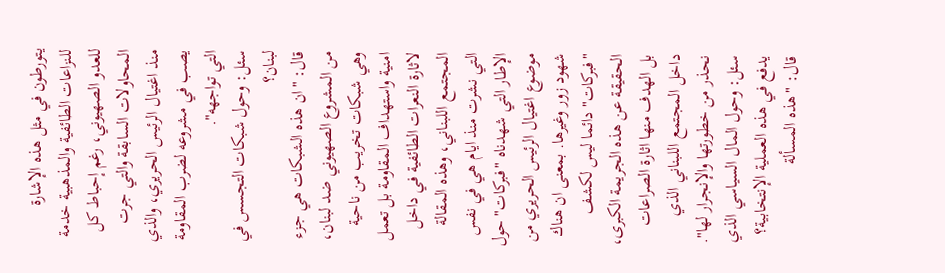يتورطون في مثل هذه الإشارة للنزاعات الطائفية والمذهبية خدمة للعدو الصهيوني، رغم إحباط كل المحاولات السابقة والتي جرت منذ اغتيال الرئيس الحريري، والذي يصب في مشروعه لضرب المقاومة التي تواجهه".
سئل: وحول شبكات التجسس في لبنان؟
قال: "ان هذه الشبكات هي جزء من المشروع الصهيوني ضد لبنان، وهي شبكات تخريب من ناحية امنية واستهداف المقاومة بل تعمل لاثارة النعرات الطائفية في داخل المجتمع اللبناني، وهذه المقالة التي نشرت منذ ايام هي في نفس الإطار التي شهدناه "فبركات" حول موضوع اغتيال الرئيس الحريري من شهود زور وغيرها. بمعنى ان هناك "فبركات" دائما ليس لكشف الحقيقة عن هذه الجريمة الكبرى، بل الهدف منها اثارة الصراعات داخل المجتمع اللبناني الذي نحذر من خطورتها والإنجرار لها".
سئل: وحول المال السياسي الذي يدفع في هذه العملية الإنتخابية؟
قال: "هذه المسألة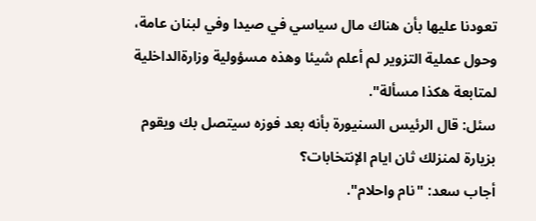تعودنا عليها بأن هناك مال سياسي في صيدا وفي لبنان عامة، وحول عملية التزوير لم أعلم شيئا وهذه مسؤولية وزارةالداخلية لمتابعة هكذا مسألة".
سئل: قال الرئيس السنيورة بأنه بعد فوزه سيتصل بك ويقوم بزيارة لمنزلك ثان ايام الإنتخابات؟
أجاب سعد: "نام واحلام".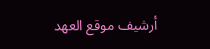أرشيف موقع العهد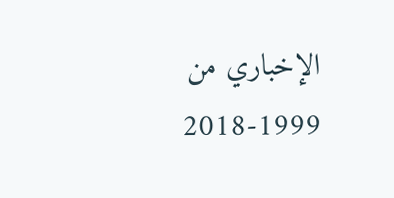الإخباري من 1999-2018